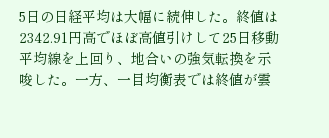5日の日経平均は大幅に続伸した。終値は2342.91円高でほぼ高値引けして25日移動平均線を上回り、地合いの強気転換を示唆した。一方、一目均衡表では終値が雲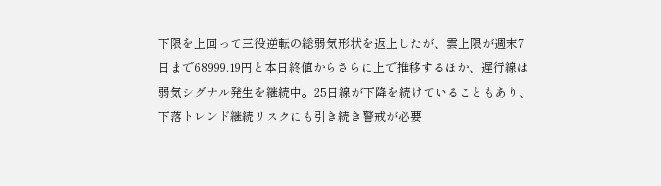下限を上回って三役逆転の総弱気形状を返上したが、雲上限が週末7日まで68999.19円と本日終値からさらに上で推移するほか、遅行線は弱気シグナル発生を継続中。25日線が下降を続けていることもあり、下落トレンド継続リスクにも引き続き警戒が必要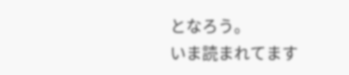となろう。
いま読まれてます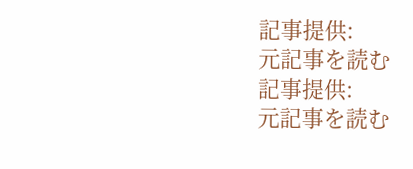記事提供:
元記事を読む
記事提供:
元記事を読む